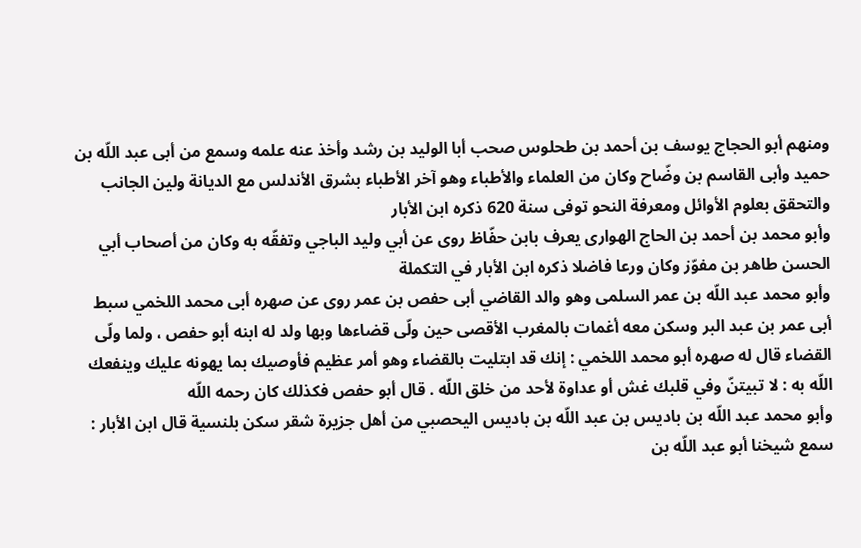ومنهم أبو الحجاج يوسف بن أحمد بن طحلوس صحب أبا الوليد بن رشد وأخذ عنه علمه وسمع من أبى عبد اللّه بن حميد وأبى القاسم بن وضّاح وكان من العلماء والأطباء وهو آخر الأطباء بشرق الأندلس مع الديانة ولين الجانب والتحقق بعلوم الأوائل ومعرفة النحو توفى سنة 620 ذكره ابن الأبار
وأبو محمد بن أحمد بن الحاج الهوارى يعرف بابن حفّاظ روى عن أبي وليد الباجي وتفقّه به وكان من أصحاب أبي الحسن طاهر بن مفوّز وكان ورعا فاضلا ذكره ابن الأبار في التكملة
وأبو محمد عبد اللّه بن عمر السلمى وهو والد القاضي أبى حفص بن عمر روى عن صهره أبى محمد اللخمي سبط أبى عمر بن عبد البر وسكن معه أغمات بالمغرب الأقصى حين ولّى قضاءها وبها ولد له ابنه أبو حفص ، ولما ولّى القضاء قال له صهره أبو محمد اللخمي : إنك قد ابتليت بالقضاء وهو أمر عظيم فأوصيك بما يهونه عليك وينفعك اللّه به : لا تبيتنّ وفي قلبك غش أو عداوة لأحد من خلق اللّه . قال أبو حفص فكذلك كان رحمه اللّه
وأبو محمد عبد اللّه بن باديس بن عبد اللّه بن باديس اليحصبي من أهل جزيرة شقر سكن بلنسية قال ابن الأبار : سمع شيخنا أبو عبد اللّه بن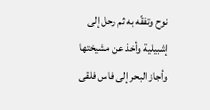نوح وتفقّه به ثم رحل إلى إشبيلية وأخذ عن مشيختها وأجاز البحر إلى فاس فلقى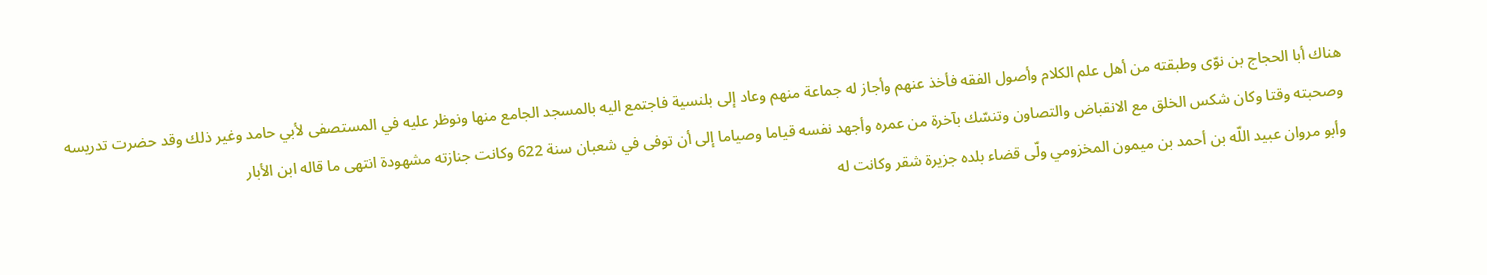هناك أبا الحجاج بن نوّى وطبقته من أهل علم الكلام وأصول الفقه فأخذ عنهم وأجاز له جماعة منهم وعاد إلى بلنسية فاجتمع اليه بالمسجد الجامع منها ونوظر عليه في المستصفى لأبي حامد وغير ذلك وقد حضرت تدريسه وصحبته وقتا وكان شكس الخلق مع الانقباض والتصاون وتنسّك بآخرة من عمره وأجهد نفسه قياما وصياما إلى أن توفى في شعبان سنة 622 وكانت جنازته مشهودة انتهى ما قاله ابن الأبار
وأبو مروان عبيد اللّه بن أحمد بن ميمون المخزومي ولّى قضاء بلده جزيرة شقر وكانت له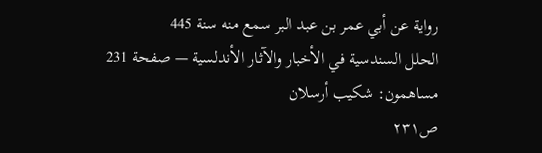رواية عن أبي عمر بن عبد البر سمع منه سنة 445
الحلل السندسية في الأخبار والآثار الأندلسية — صفحة 231
مساهمون: شكيب أرسلان
ص٢٣١